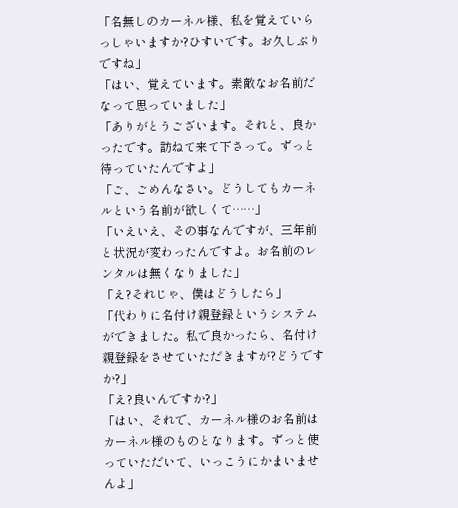「名無しのカーネル様、私を覚えていらっしゃいますか?ひすいです。お久しぶりですね」
「はい、覚えています。素敵なお名前だなって思っていました」
「ありがとうございます。それと、良かったです。訪ねて来て下さって。ずっと待っていたんですよ」
「ご、ごめんなさい。どうしてもカーネルという名前が欲しくて……」
「いえいえ、その事なんですが、三年前と状況が変わったんですよ。お名前のレンタルは無くなりました」
「え?それじゃ、僕はどうしたら」
「代わりに名付け親登録というシステムができました。私で良かったら、名付け親登録をさせていただきますが?どうですか?」
「え?良いんですか?」
「はい、それで、カーネル様のお名前はカーネル様のものとなります。ずっと使っていただいて、いっこうにかまいませんよ」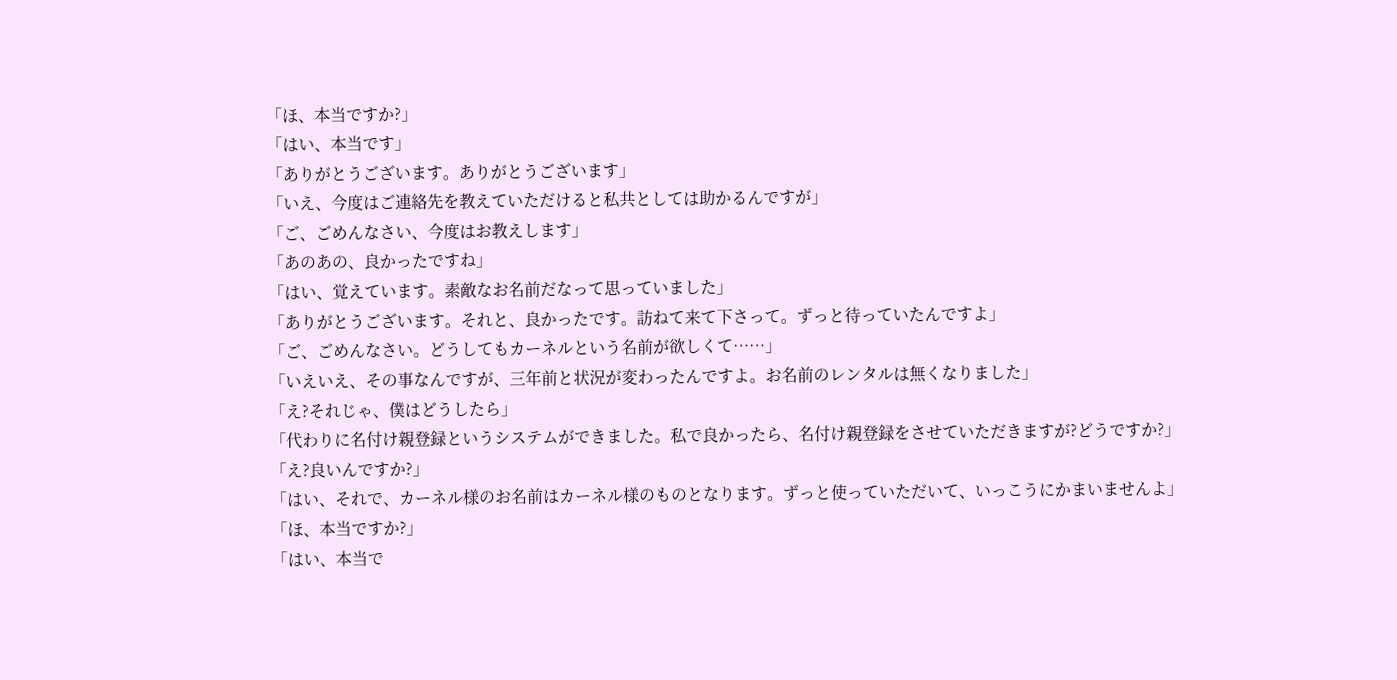「ほ、本当ですか?」
「はい、本当です」
「ありがとうございます。ありがとうございます」
「いえ、今度はご連絡先を教えていただけると私共としては助かるんですが」
「ご、ごめんなさい、今度はお教えします」
「あのあの、良かったですね」
「はい、覚えています。素敵なお名前だなって思っていました」
「ありがとうございます。それと、良かったです。訪ねて来て下さって。ずっと待っていたんですよ」
「ご、ごめんなさい。どうしてもカーネルという名前が欲しくて……」
「いえいえ、その事なんですが、三年前と状況が変わったんですよ。お名前のレンタルは無くなりました」
「え?それじゃ、僕はどうしたら」
「代わりに名付け親登録というシステムができました。私で良かったら、名付け親登録をさせていただきますが?どうですか?」
「え?良いんですか?」
「はい、それで、カーネル様のお名前はカーネル様のものとなります。ずっと使っていただいて、いっこうにかまいませんよ」
「ほ、本当ですか?」
「はい、本当で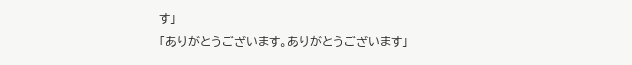す」
「ありがとうございます。ありがとうございます」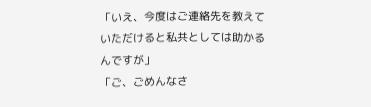「いえ、今度はご連絡先を教えていただけると私共としては助かるんですが」
「ご、ごめんなさ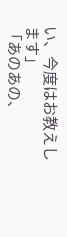い、今度はお教えします」
「あのあの、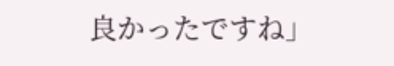良かったですね」